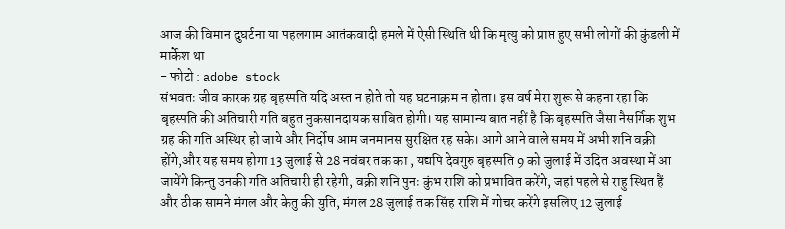आज की विमान दुघर्टना या पहलगाम आतंकवादी हमले में ऐसी स्थिति थी कि मृत्यु को प्राप्त हुए सभी लोगों की कुंडली में मार्केश था
- फोटो : adobe stock
संभवतः जीव कारक ग्रह बृहस्पति यदि अस्त न होते तो यह घटनाक्रम न होता। इस वर्ष मेरा शुरू से कहना रहा कि बृहस्पति की अतिचारी गति बहुत नुकसानदायक साबित होगी। यह सामान्य बात नहीं है कि बृहस्पति जैसा नैसर्गिक शुभ ग्रह की गति अस्थिर हो जाये और निर्दोष आम जनमानस सुरक्षित रह सके। आगे आने वाले समय में अभी शनि वक्री होंगे,और यह समय होगा 13 जुलाई से 28 नवंबर तक का , यद्यपि देवगुरु बृहस्पति 9 को जुलाई में उदित अवस्था में आ जायेंगे किन्तु उनकी गति अतिचारी ही रहेगी, वक्री शनि पुनः कुंभ राशि को प्रभावित करेंगे, जहां पहले से राहु स्थित हैं और ठीक सामने मंगल और केतु की युति, मंगल 28 जुलाई तक सिंह राशि में गोचर करेंगे इसलिए 12 जुलाई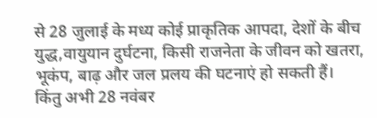से 28 जुलाई के मध्य कोई प्राकृतिक आपदा, देशों के बीच युद्ध,वायुयान दुर्घटना, किसी राजनेता के जीवन को खतरा, भूकंप, बाढ़ और जल प्रलय की घटनाएं हो सकती हैं।
किंतु अभी 28 नवंबर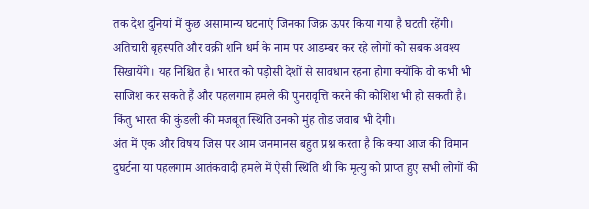तक देश दुनियां में कुछ असामान्य घटनाएं जिनका जिक्र ऊपर किया गया है घटती रहेंगी। अतिचारी बृहस्पति और वक्री शनि धर्म के नाम पर आडम्बर कर रहे लोगों को सबक अवश्य सिखायेंगे। यह निश्चित है। भारत को पड़ोसी देशों से सावधान रहना होगा क्योंकि वो कभी भी साजिश कर सकते हैं और पहलगाम हमले की पुनरावृत्ति करने की कोशिश भी हो सकती है। किंतु भारत की कुंडली की मजबूत स्थिति उनको मुंह तोड जवाब भी देगी।
अंत में एक और विषय जिस पर आम जनमानस बहुत प्रश्न करता है कि क्या आज की विमान दुघर्टना या पहलगाम आतंकवादी हमले में ऐसी स्थिति थी कि मृत्यु को प्राप्त हुए सभी लोगों की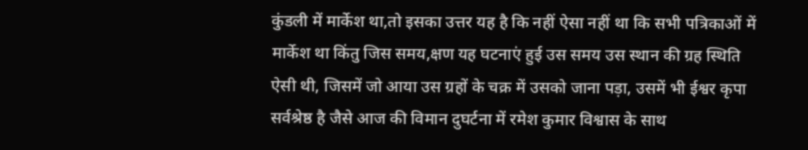कुंडली में मार्केश था,तो इसका उत्तर यह है कि नहीं ऐसा नहीं था कि सभी पत्रिकाओं में मार्केश था किंतु जिस समय,क्षण यह घटनाएं हुई उस समय उस स्थान की ग्रह स्थिति ऐसी थी, जिसमें जो आया उस ग्रहों के चक्र में उसको जाना पड़ा, उसमें भी ईश्वर कृपा सर्वश्रेष्ठ है जैसे आज की विमान दुघर्टना में रमेश कुमार विश्वास के साथ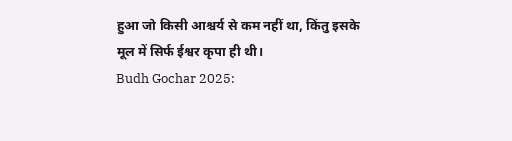हुआ जो किसी आश्चर्य से कम नहीं था, किंतु इसके मूल में सिर्फ ईश्वर कृपा ही थी।
Budh Gochar 2025: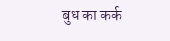बुध का कर्क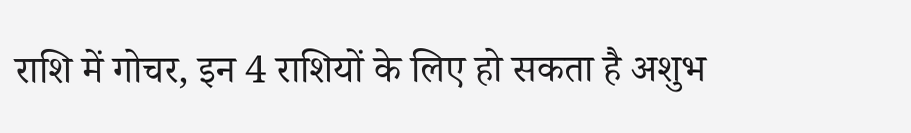राशि में गोचर, इन 4 राशियों के लिए हो सकता है अशुभ